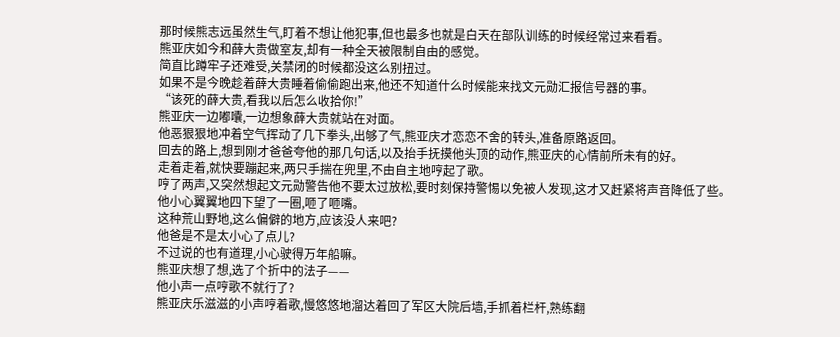那时候熊志远虽然生气,盯着不想让他犯事,但也最多也就是白天在部队训练的时候经常过来看看。
熊亚庆如今和薛大贵做室友,却有一种全天被限制自由的感觉。
简直比蹲牢子还难受,关禁闭的时候都没这么别扭过。
如果不是今晚趁着薛大贵睡着偷偷跑出来,他还不知道什么时候能来找文元勋汇报信号器的事。
“该死的薛大贵,看我以后怎么收拾你!”
熊亚庆一边嘟囔,一边想象薛大贵就站在对面。
他恶狠狠地冲着空气挥动了几下拳头,出够了气,熊亚庆才恋恋不舍的转头,准备原路返回。
回去的路上,想到刚才爸爸夸他的那几句话,以及抬手抚摸他头顶的动作,熊亚庆的心情前所未有的好。
走着走着,就快要蹦起来,两只手揣在兜里,不由自主地哼起了歌。
哼了两声,又突然想起文元勋警告他不要太过放松,要时刻保持警惕以免被人发现,这才又赶紧将声音降低了些。
他小心翼翼地四下望了一圈,咂了咂嘴。
这种荒山野地,这么偏僻的地方,应该没人来吧?
他爸是不是太小心了点儿?
不过说的也有道理,小心驶得万年船嘛。
熊亚庆想了想,选了个折中的法子——
他小声一点哼歌不就行了?
熊亚庆乐滋滋的小声哼着歌,慢悠悠地溜达着回了军区大院后墙,手抓着栏杆,熟练翻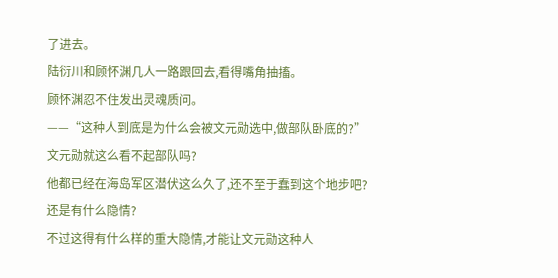了进去。
陆衍川和顾怀渊几人一路跟回去,看得嘴角抽搐。
顾怀渊忍不住发出灵魂质问。
——“这种人到底是为什么会被文元勋选中,做部队卧底的?”
文元勋就这么看不起部队吗?
他都已经在海岛军区潜伏这么久了,还不至于蠢到这个地步吧?
还是有什么隐情?
不过这得有什么样的重大隐情,才能让文元勋这种人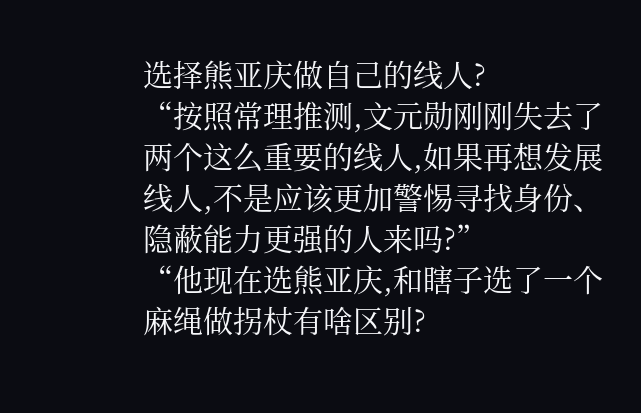选择熊亚庆做自己的线人?
“按照常理推测,文元勋刚刚失去了两个这么重要的线人,如果再想发展线人,不是应该更加警惕寻找身份、隐蔽能力更强的人来吗?”
“他现在选熊亚庆,和瞎子选了一个麻绳做拐杖有啥区别?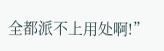全都派不上用处啊!”